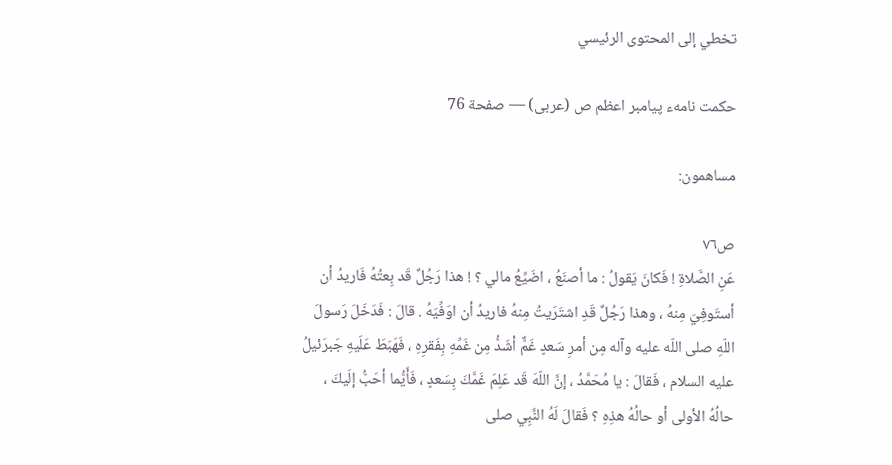تخطي إلى المحتوى الرئيسي

حكمت نامهء پيامبر اعظم ص (عربى) — صفحة 76

مساهمون:

ص٧٦
عَنِ الصَّلاةِ ! فَكانَ يَقولُ : ما أصنَعُ ، اضَيِّعُ مالي ؟ ! هذا رَجُلٌ قَد بِعتُهُ فَاريدُ أن أستَوفِيَ مِنهُ ، وهذا رَجُلٌ قَدِ اشتَرَيتُ مِنهُ فاريدُ أن اوَفِّيَهُ . قالَ : فَدَخَلَ رَسولَ اللّهِ صلى اللّه عليه وآله مِن أمرِ سَعدٍ غَمٌّ أشَدُّ مِن غَمِّهِ بِفَقرِهِ ، فَهَبَطَ عَلَيهِ جَبرَئيلُ عليه السلام ، فَقالَ : يا مُحَمَّدُ ، إنَّ اللّهَ قَد عَلِمَ غَمَّكَ بِسَعدٍ ، فَأَيُّما أحَبُّ إلَيكَ ، حالُهُ الأولى أو حالُهُ هذِهِ ؟ فَقالَ لَهُ النَّبِي صلى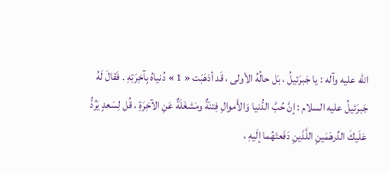اللّه عليه وآله : يا جَبرَئيلُ ، بَل حالُهُ الأولى ، قَد أذهَبَت « 1 » دُنياهُ بِآخِرَتِهِ . فَقالَ لَهُ جَبرَئيلُ عليه السلام : إنَّ حُبَّ الدُّنيا وَالأَموالِ فِتنَةٌ ومَشغَلَةٌ عَنِ الآخِرَةِ ، قُل لِسَعدٍ يَرُدُّ عَلَيكَ الدِّرهَمَينِ اللَّذَينِ دَفَعتَهُما إلَيهِ ،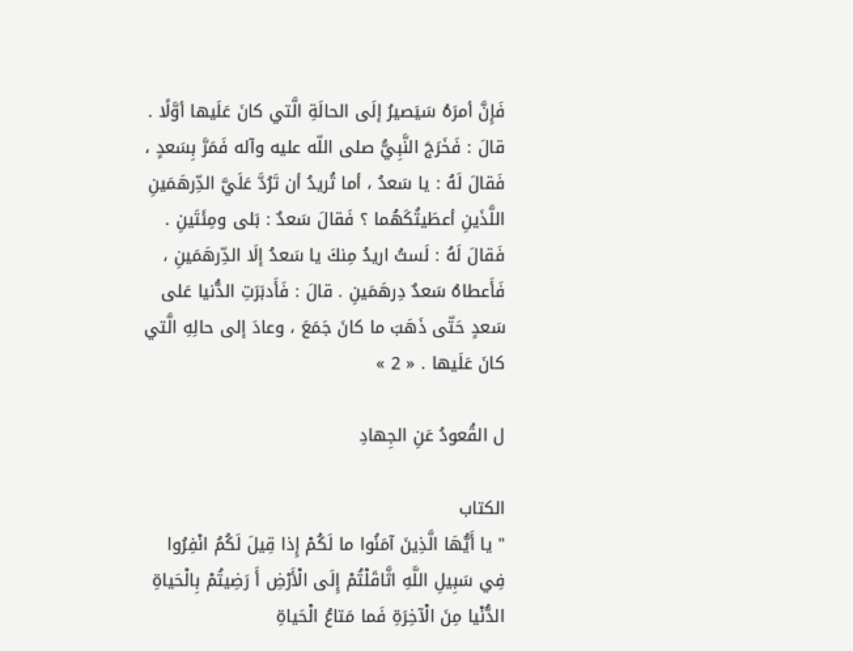فَإِنَّ أمرَهُ سَيَصيرُ إلَى الحالَةِ الَّتي كانَ عَلَيها أوَّلًا . قالَ : فَخَرَجَ النَّبِيُّ صلى اللّه عليه وآله فَمَرَّ بِسَعدٍ ، فَقالَ لَهُ : يا سَعدُ ، أما تُريدُ أن تَرُدَّ عَلَيَّ الدِّرهَمَينِ اللَّذَينِ أعطَيتُكَهُما ؟ فَقالَ سَعدٌ : بَلى ومِئَتَينِ . فَقالَ لَهُ : لَستُ اريدُ مِنكَ يا سَعدُ إلَا الدِّرهَمَينِ ، فَأَعطاهُ سَعدٌ دِرهَمَينِ . قالَ : فَأَدبَرَتِ الدُّنيا عَلى سَعدٍ حَتّى ذَهَبَ ما كانَ جَمَعَ ، وعادَ إلى حالِهِ الَّتي كانَ عَلَيها . « 2 »

ل القُعودُ عَنِ الجِهادِ

الكتاب
" يا أَيُّهَا الَّذِينَ آمَنُوا ما لَكُمْ إِذا قِيلَ لَكُمُ انْفِرُوا فِي سَبِيلِ اللَّهِ اثَّاقَلْتُمْ إِلَى الْأَرْضِ أَ رَضِيتُمْ بِالْحَياةِ الدُّنْيا مِنَ الْآخِرَةِ فَما مَتاعُ الْحَياةِ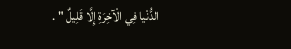الدُّنْيا فِي الْآخِرَةِ إِلَّا قَلِيلٌ " .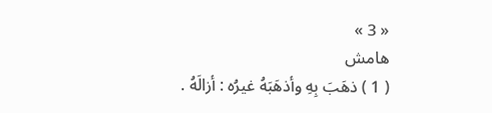« 3 »
هامش
( 1 ) ذهَبَ بِهِ وأذهَبَهُ غيرُه : أزالَهُ .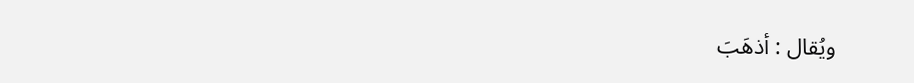ويُقال : أذهَبَ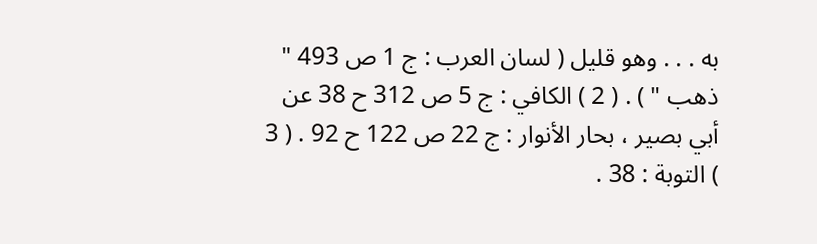به . . . وهو قليل ( لسان العرب : ج 1 ص 493 " ذهب " ) . ( 2 ) الكافي : ج 5 ص 312 ح 38 عن أبي بصير ، بحار الأنوار : ج 22 ص 122 ح 92 . ( 3 ) التوبة : 38 .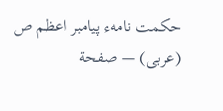حكمت نامهء پيامبر اعظم ص (عربى) — صفحة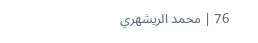76 | محمد الريشهري